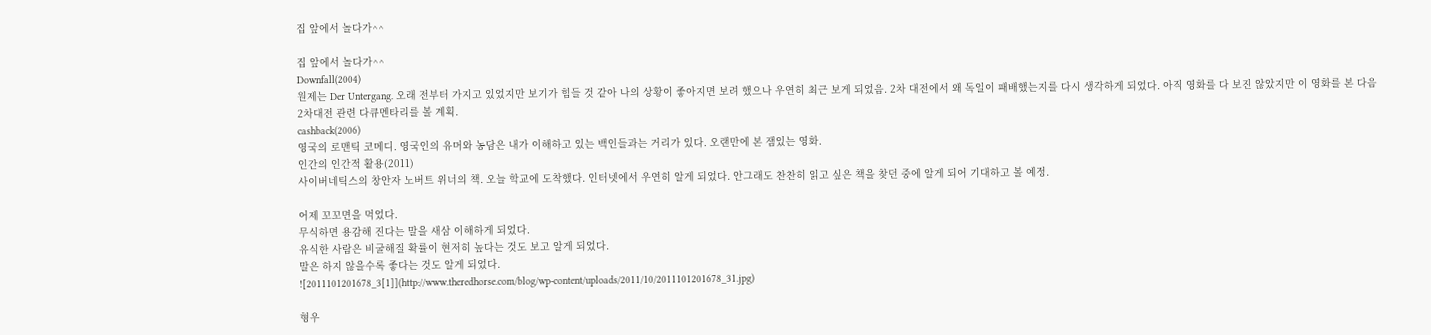집 앞에서 놀다가^^

집 앞에서 놀다가^^
Downfall(2004)
원제는 Der Untergang. 오래 전부터 가지고 있었지만 보기가 힘들 것 같아 나의 상황이 좋아지면 보려 했으나 우연히 최근 보게 되었음. 2차 대전에서 왜 독일이 패배했는지를 다시 생각하게 되었다. 아직 영화를 다 보진 않았지만 이 영화를 본 다음 2차대전 관련 다큐멘타리를 볼 계획.
cashback(2006)
영국의 로맨틱 코메디. 영국인의 유머와 농담은 내가 이해하고 있는 백인들과는 거리가 있다. 오랜만에 본 잼있는 영화.
인간의 인간적 활용(2011)
사이버네틱스의 창안자 노버트 위너의 책. 오늘 학교에 도착했다. 인터넷에서 우연히 알게 되었다. 안그래도 찬찬히 읽고 싶은 책을 찾던 중에 알게 되어 기대하고 볼 예정.

어제 꼬꼬면을 먹었다.
무식하면 용감해 진다는 말을 새삼 이해하게 되었다.
유식한 사람은 비굴해질 확률이 현저히 높다는 것도 보고 알게 되었다.
말은 하지 않을수록 좋다는 것도 알게 되었다.
![2011101201678_3[1]](http://www.theredhorse.com/blog/wp-content/uploads/2011/10/2011101201678_31.jpg)

형우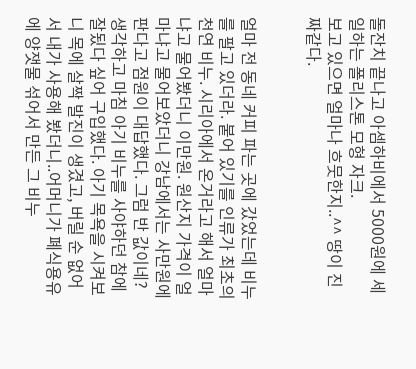돌잔치 끝나고 아셈하비에서 5000원에 세일하는 폴리스톤 모형 자크.
보고 있으면 얼마나 흐뭇한지..^^ 땅이 진짜같다.


얼마 전 동네 커피 파는 곳에 갔었는데 비누를 팔고 있더라. 붙어 있기를 인류가 최초의 천연 비누. 시리아에서 온거라고 해서 얼마냐고 물어봤더니 이만원. 원산지 가격이 얼마냐고 물어보았더니 강남에서는 사만원에 판다고 점원이 대답했다. 그럼 반 값이네? 생각하고 마침 아기 비누를 사야하던 참에 잘됬다 싶어 구입했다. 아기 목욕을 시켜보니 목에 살짝 발진이 생겼고, 버릴 순 없어서 내가 사용해 봤더니..어머니가 폐식용유에 양잿물 섞어서 만든 그 비누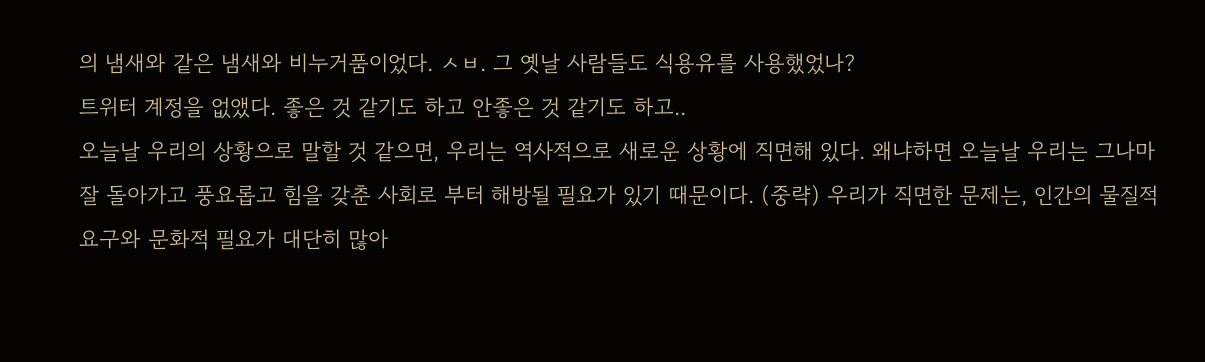의 냄새와 같은 냄새와 비누거품이었다. ㅅㅂ. 그 옛날 사람들도 식용유를 사용했었나?
트위터 계정을 없앴다. 좋은 것 같기도 하고 안좋은 것 같기도 하고..
오늘날 우리의 상황으로 말할 것 같으면, 우리는 역사적으로 새로운 상황에 직면해 있다. 왜냐하면 오늘날 우리는 그나마 잘 돌아가고 풍요롭고 힘을 갖춘 사회로 부터 해방될 필요가 있기 때문이다. (중략) 우리가 직면한 문제는, 인간의 물질적 요구와 문화적 필요가 대단히 많아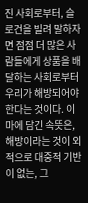진 사회로부터, 슬로건을 빌려 말하자면 점점 더 많은 사람들에게 상품을 배달하는 사회로부터 우리가 해방되어야 한다는 것이다. 이 마에 담긴 속뜻은, 해방이라는 것이 외적으로 대중적 기반이 없는, 그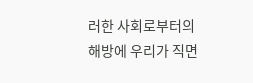러한 사회로부터의 해방에 우리가 직면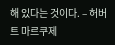해 있다는 것이다. – 허버트 마르쿠제